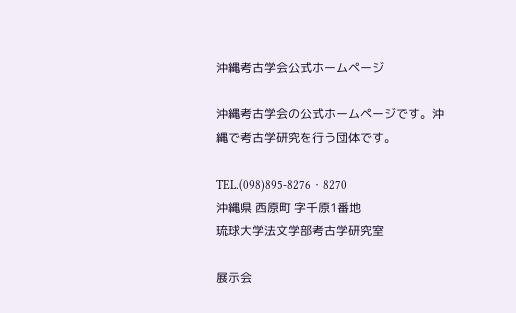沖縄考古学会公式ホームページ

沖縄考古学会の公式ホームページです。沖縄で考古学研究を行う団体です。

TEL.(098)895-8276・8270
沖縄県 西原町 字千原1番地
琉球大学法文学部考古学研究室

展示会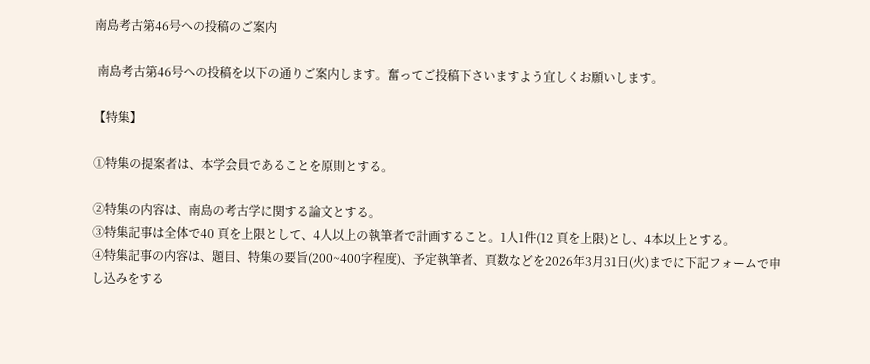南島考古第46号への投稿のご案内

 南島考古第46号への投稿を以下の通りご案内します。奮ってご投稿下さいますよう宜しくお願いします。

【特集】

①特集の提案者は、本学会員であることを原則とする。

②特集の内容は、南島の考古学に関する論文とする。
③特集記事は全体で40 頁を上限として、4人以上の執筆者で計画すること。1人1件(12 頁を上限)とし、4本以上とする。
④特集記事の内容は、題目、特集の要旨(200~400字程度)、予定執筆者、頁数などを2026年3月31日(火)までに下記フォームで申し込みをする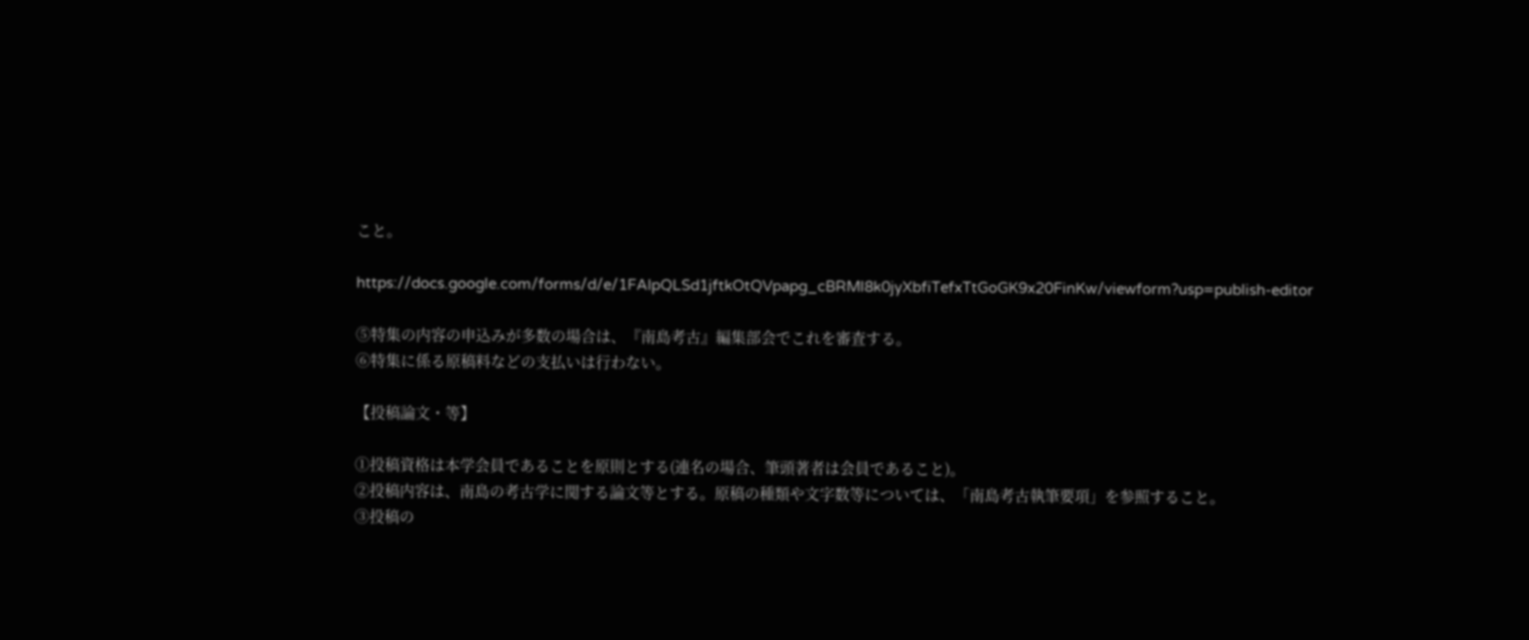こと。

https://docs.google.com/forms/d/e/1FAIpQLSd1jftkOtQVpapg_cBRMl8k0jyXbfiTefxTtGoGK9x20FinKw/viewform?usp=publish-editor

⑤特集の内容の申込みが多数の場合は、『南島考古』編集部会でこれを審査する。
⑥特集に係る原稿料などの支払いは行わない。

【投稿論文・等】

①投稿資格は本学会員であることを原則とする(連名の場合、筆頭著者は会員であること)。
②投稿内容は、南島の考古学に関する論文等とする。原稿の種類や文字数等については、「南島考古執筆要項」を参照すること。
③投稿の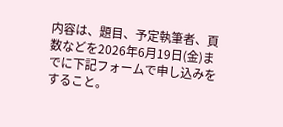内容は、題目、予定執筆者、頁数などを2026年6月19日(金)までに下記フォームで申し込みをすること。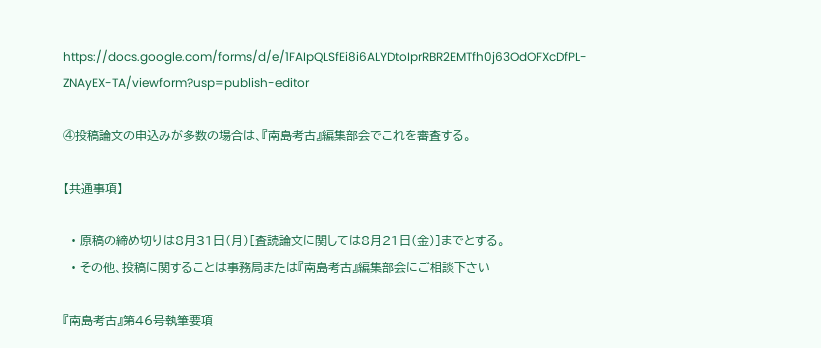https://docs.google.com/forms/d/e/1FAIpQLSfEi8i6ALYDtoIprRBR2EMTfh0j63OdOFXcDfPL-ZNAyEX-TA/viewform?usp=publish-editor

④投稿論文の申込みが多数の場合は、『南島考古』編集部会でこれを審査する。

【共通事項】

  • 原稿の締め切りは8月31日(月)[査読論文に関しては8月21日(金)]までとする。
  • その他、投稿に関することは事務局または『南島考古』編集部会にご相談下さい

『南島考古』第46号執筆要項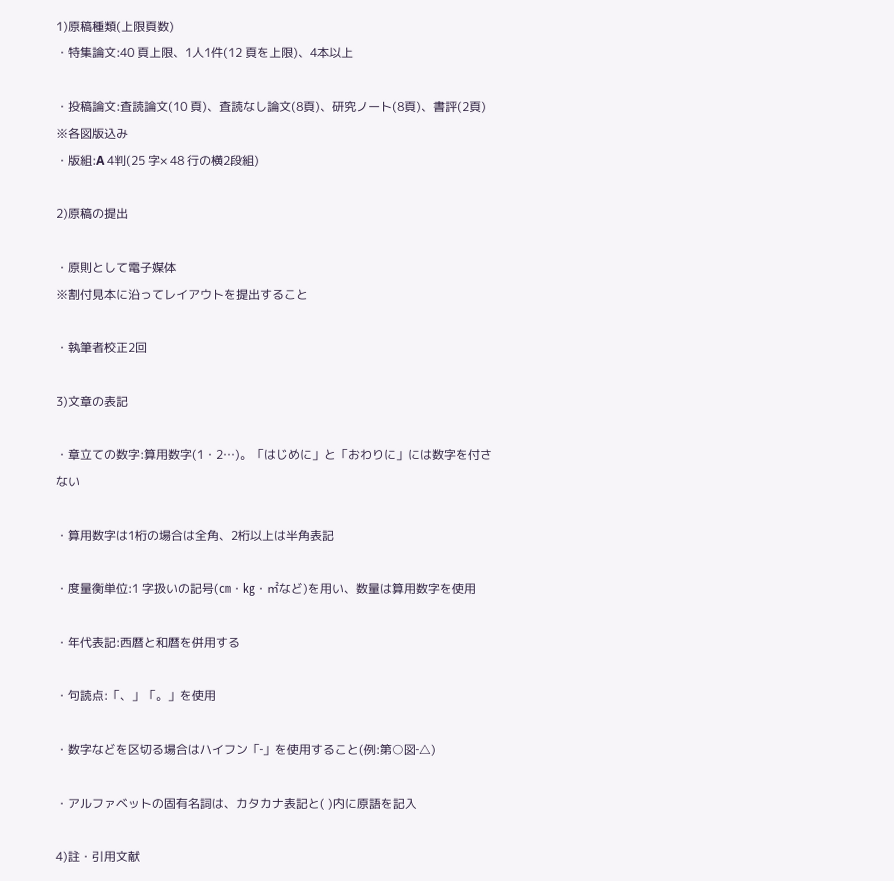1)原稿種類(上限頁数)
・特集論文:40 頁上限、1人1件(12 頁を上限)、4本以上

・投稿論文:査読論文(10 頁)、査読なし論文(8頁)、研究ノート(8頁)、書評(2頁)
※各図版込み
・版組:A 4判(25 字× 48 行の横2段組)

2)原稿の提出

・原則として電子媒体
※割付見本に沿ってレイアウトを提出すること

・執筆者校正2回

3)文章の表記

・章立ての数字:算用数字(1・2…)。「はじめに」と「おわりに」には数字を付さない

・算用数字は1桁の場合は全角、2桁以上は半角表記

・度量衡単位:1 字扱いの記号(㎝・㎏・㎡など)を用い、数量は算用数字を使用

・年代表記:西暦と和暦を併用する

・句読点:「、」「。」を使用

・数字などを区切る場合はハイフン「‐」を使用すること(例:第○図‐△)

・アルファベットの固有名詞は、カタカナ表記と( )内に原語を記入

4)註・引用文献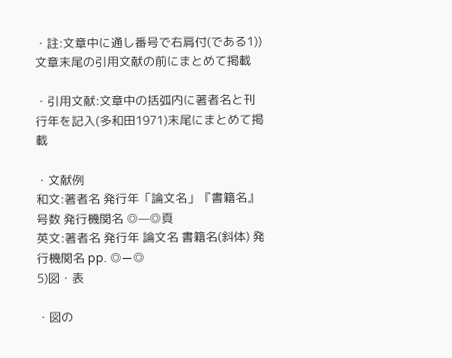・註:文章中に通し番号で右肩付(である1))文章末尾の引用文献の前にまとめて掲載

・引用文献:文章中の括弧内に著者名と刊行年を記入(多和田1971)末尾にまとめて掲載

・文献例
和文:著者名 発行年「論文名」『書籍名』号数 発行機関名 ◎—◎頁
英文:著者名 発行年 論文名 書籍名(斜体) 発行機関名 pp. ◎—◎
5)図・表

・図の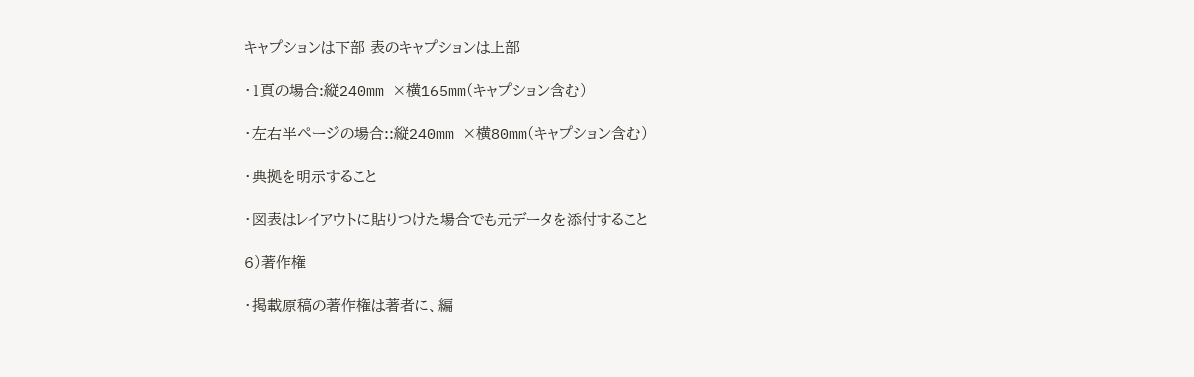キャプションは下部 表のキャプションは上部

・1頁の場合:縦240mm ×横165mm(キャプション含む)

・左右半ページの場合::縦240mm ×横80mm(キャプション含む)

・典拠を明示すること

・図表はレイアウトに貼りつけた場合でも元データを添付すること

6)著作権

・掲載原稿の著作権は著者に、編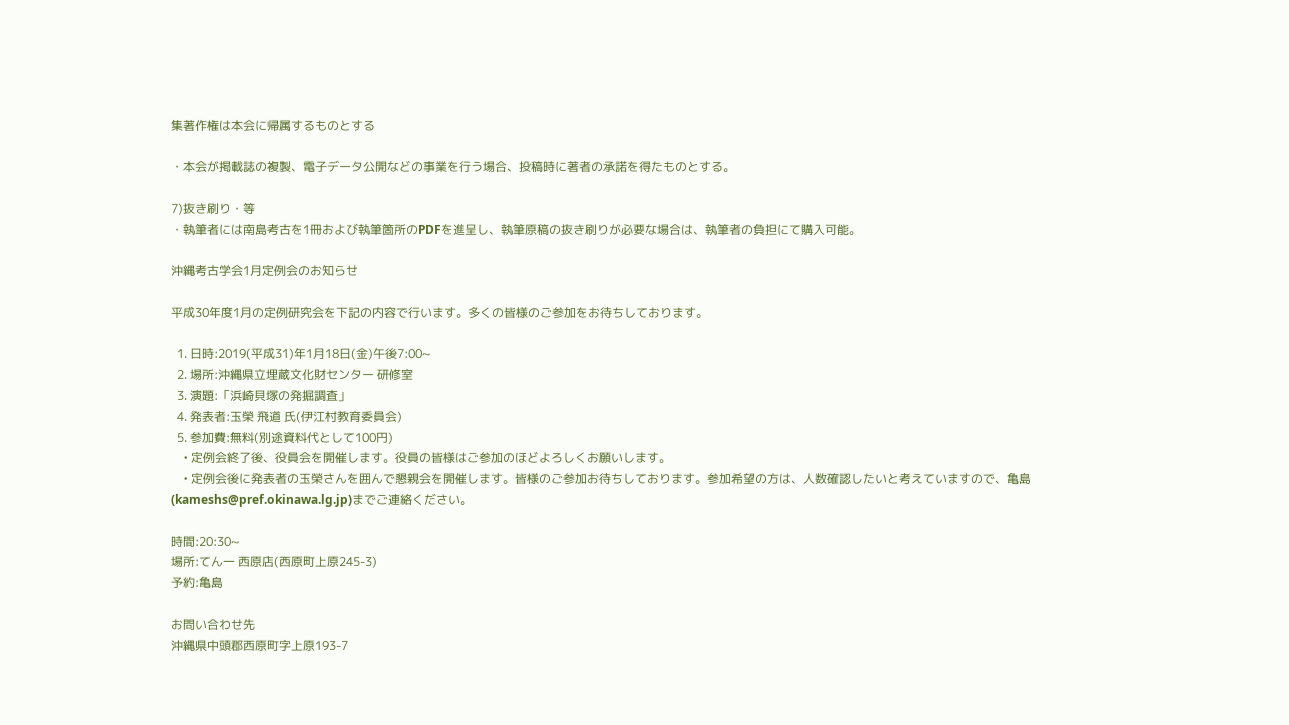集著作権は本会に帰属するものとする

・本会が掲載誌の複製、電子データ公開などの事業を行う場合、投稿時に著者の承諾を得たものとする。

7)抜き刷り・等
・執筆者には南島考古を1冊および執筆箇所のPDFを進呈し、執筆原稿の抜き刷りが必要な場合は、執筆者の負担にて購入可能。

沖縄考古学会1月定例会のお知らせ

平成30年度1月の定例研究会を下記の内容で行います。多くの皆様のご参加をお待ちしております。

  1. 日時:2019(平成31)年1月18日(金)午後7:00~
  2. 場所:沖縄県立埋蔵文化財センター 研修室
  3. 演題:「浜崎貝塚の発掘調査」
  4. 発表者:玉榮 飛道 氏(伊江村教育委員会)
  5. 参加費:無料(別途資料代として100円)
    • 定例会終了後、役員会を開催します。役員の皆様はご参加のほどよろしくお願いします。
    • 定例会後に発表者の玉榮さんを囲んで懇親会を開催します。皆様のご参加お待ちしております。参加希望の方は、人数確認したいと考えていますので、亀島(kameshs@pref.okinawa.lg.jp)までご連絡ください。

時間:20:30~
場所:てん一 西原店(西原町上原245-3)
予約:亀島

お問い合わせ先
沖縄県中頭郡西原町字上原193-7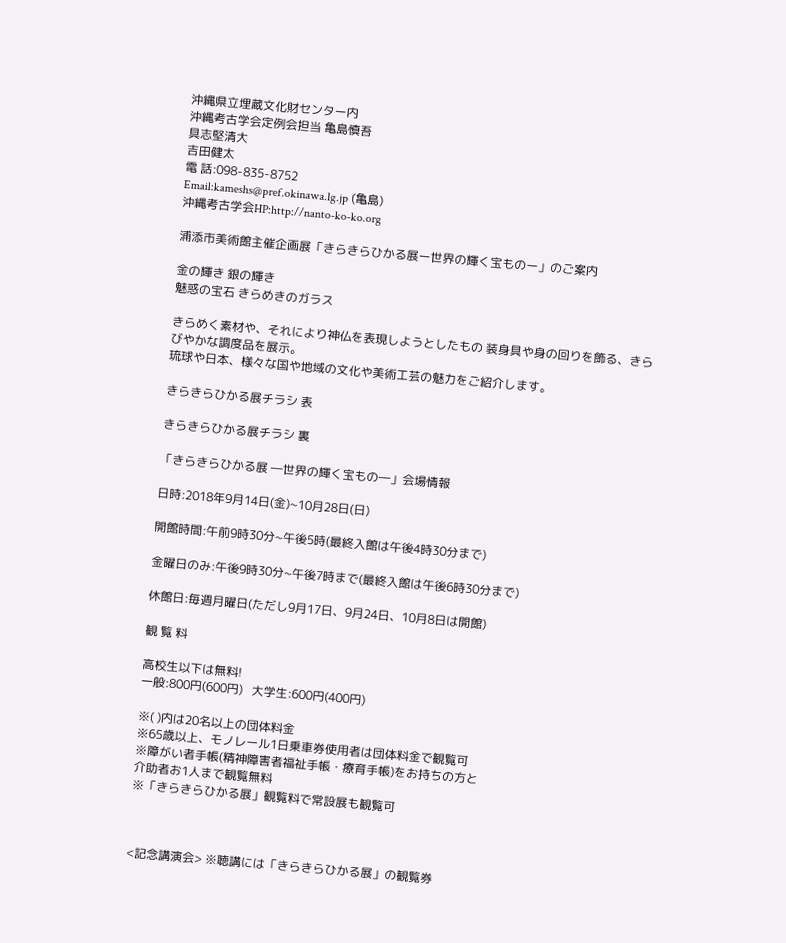沖縄県立埋蔵文化財センター内
沖縄考古学会定例会担当 亀島慎吾
具志堅清大
吉田健太
電 話:098-835-8752
Email:kameshs@pref.okinawa.lg.jp (亀島)
沖縄考古学会HP:http://nanto-ko-ko.org

浦添市美術館主催企画展「きらきらひかる展ー世界の輝く宝ものー」のご案内

金の輝き 銀の輝き
魅惑の宝石 きらめきのガラス

きらめく素材や、それにより神仏を表現しようとしたもの 装身具や身の回りを飾る、きらびやかな調度品を展示。
琉球や日本、様々な国や地域の文化や美術工芸の魅力をご紹介します。

きらきらひかる展チラシ 表

きらきらひかる展チラシ 裏

「きらきらひかる展 ―世界の輝く宝もの―」会場情報

日時:2018年9月14日(金)~10月28日(日)

開館時間:午前9時30分~午後5時(最終入館は午後4時30分まで)

金曜日のみ:午後9時30分~午後7時まで(最終入館は午後6時30分まで)

休館日:毎週月曜日(ただし9月17日、9月24日、10月8日は開館)

観 覧 料

高校生以下は無料!
一般:800円(600円)   大学生:600円(400円)

※( )内は20名以上の団体料金
※65歳以上、モノレール1日乗車券使用者は団体料金で観覧可
※障がい者手帳(精神障害者福祉手帳・療育手帳)をお持ちの方と
介助者お1人まで観覧無料
※「きらきらひかる展」観覧料で常設展も観覧可



<記念講演会> ※聴講には「きらきらひかる展」の観覧券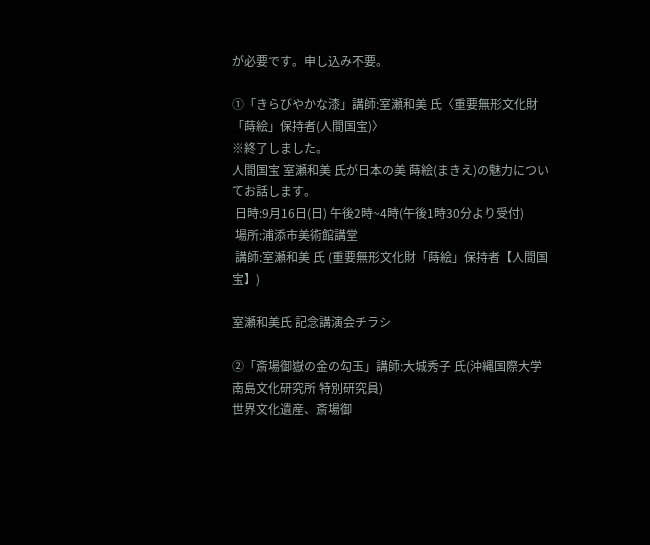が必要です。申し込み不要。

①「きらびやかな漆」講師:室瀬和美 氏〈重要無形文化財「蒔絵」保持者(人間国宝)〉
※終了しました。
人間国宝 室瀬和美 氏が日本の美 蒔絵(まきえ)の魅力についてお話します。
 日時:9月16日(日) 午後2時~4時(午後1時30分より受付)
 場所:浦添市美術館講堂
 講師:室瀬和美 氏 (重要無形文化財「蒔絵」保持者【人間国宝】)

室瀬和美氏 記念講演会チラシ

②「斎場御嶽の金の勾玉」講師:大城秀子 氏(沖縄国際大学 南島文化研究所 特別研究員)
世界文化遺産、斎場御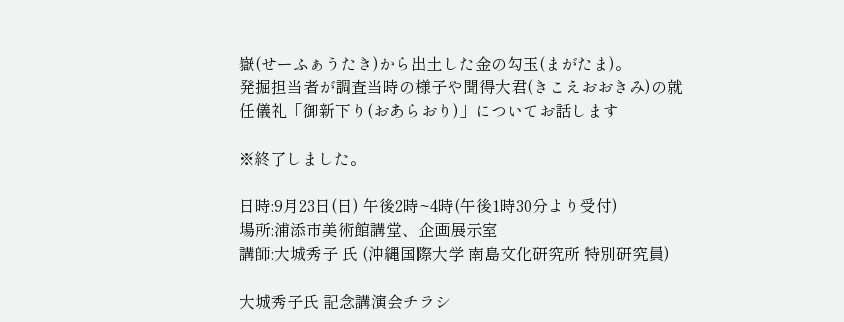嶽(せーふぁうたき)から出土した金の勾玉(まがたま)。
発掘担当者が調査当時の様子や聞得大君(きこえおおきみ)の就任儀礼「御新下り(おあらおり)」についてお話します

※終了しました。

日時:9月23日(日) 午後2時~4時(午後1時30分より受付)
場所:浦添市美術館講堂、企画展示室
講師:大城秀子 氏 (沖縄国際大学 南島文化研究所 特別研究員)

大城秀子氏 記念講演会チラシ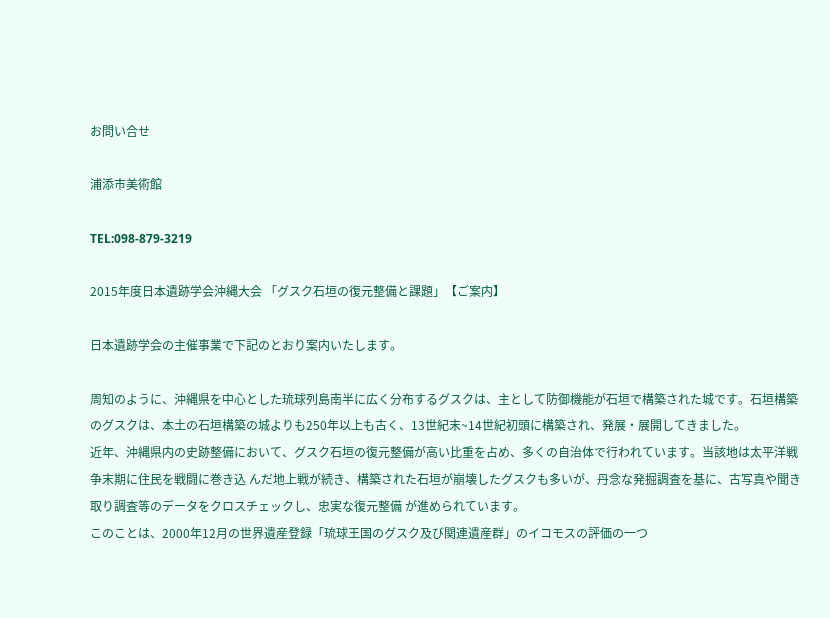お問い合せ

浦添市美術館

TEL:098-879-3219

2015年度日本遺跡学会沖縄大会 「グスク石垣の復元整備と課題」【ご案内】

日本遺跡学会の主催事業で下記のとおり案内いたします。

周知のように、沖縄県を中心とした琉球列島南半に広く分布するグスクは、主として防御機能が石垣で構築された城です。石垣構築のグスクは、本土の石垣構築の城よりも250年以上も古く、13世紀末~14世紀初頭に構築され、発展・展開してきました。
近年、沖縄県内の史跡整備において、グスク石垣の復元整備が高い比重を占め、多くの自治体で行われています。当該地は太平洋戦争末期に住民を戦闘に巻き込 んだ地上戦が続き、構築された石垣が崩壊したグスクも多いが、丹念な発掘調査を基に、古写真や聞き取り調査等のデータをクロスチェックし、忠実な復元整備 が進められています。
このことは、2000年12月の世界遺産登録「琉球王国のグスク及び関連遺産群」のイコモスの評価の一つ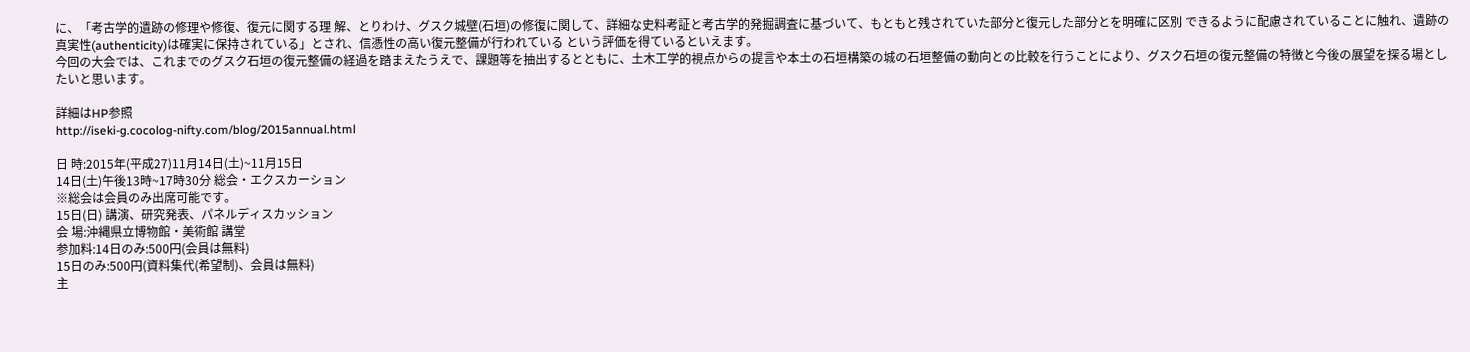に、「考古学的遺跡の修理や修復、復元に関する理 解、とりわけ、グスク城壁(石垣)の修復に関して、詳細な史料考証と考古学的発掘調査に基づいて、もともと残されていた部分と復元した部分とを明確に区別 できるように配慮されていることに触れ、遺跡の真実性(authenticity)は確実に保持されている」とされ、信憑性の高い復元整備が行われている という評価を得ているといえます。
今回の大会では、これまでのグスク石垣の復元整備の経過を踏まえたうえで、課題等を抽出するとともに、土木工学的視点からの提言や本土の石垣構築の城の石垣整備の動向との比較を行うことにより、グスク石垣の復元整備の特徴と今後の展望を探る場としたいと思います。

詳細はHP参照
http://iseki-g.cocolog-nifty.com/blog/2015annual.html

日 時:2015年(平成27)11月14日(土)~11月15日
14日(土)午後13時~17時30分 総会・エクスカーション
※総会は会員のみ出席可能です。
15日(日) 講演、研究発表、パネルディスカッション
会 場:沖縄県立博物館・美術館 講堂
参加料:14日のみ:500円(会員は無料)
15日のみ:500円(資料集代(希望制)、会員は無料)
主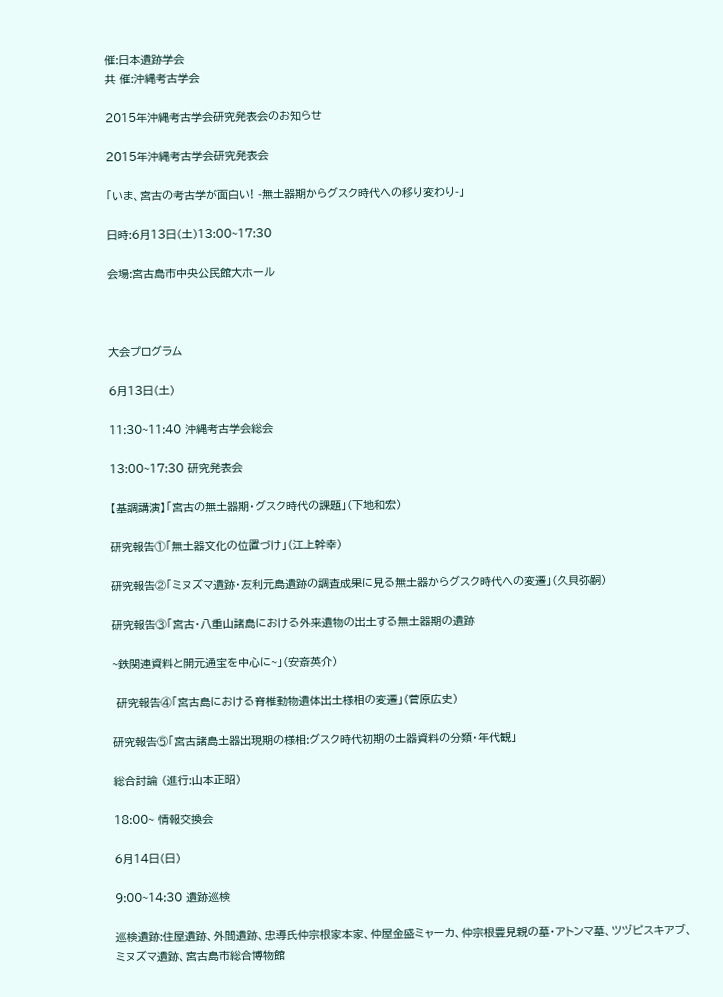催:日本遺跡学会
共 催:沖縄考古学会

2015年沖縄考古学会研究発表会のお知らせ

2015年沖縄考古学会研究発表会

「いま、宮古の考古学が面白い! -無土器期からグスク時代への移り変わり-」

日時:6月13日(土)13:00~17:30

会場:宮古島市中央公民館大ホール



大会プログラム

6月13日(土)

11:30~11:40 沖縄考古学会総会

13:00~17:30 研究発表会

【基調講演】「宮古の無土器期・グスク時代の課題」(下地和宏)

研究報告①「無土器文化の位置づけ」(江上幹幸)

研究報告②「ミヌズマ遺跡・友利元島遺跡の調査成果に見る無土器からグスク時代への変遷」(久貝弥嗣)

研究報告③「宮古・八重山諸島における外来遺物の出土する無土器期の遺跡

~鉄関連資料と開元通宝を中心に~」(安斎英介)

 研究報告④「宮古島における脊椎動物遺体出土様相の変遷」(菅原広史)

研究報告⑤「宮古諸島土器出現期の様相:グスク時代初期の土器資料の分類・年代観」

総合討論 (進行:山本正昭)

18:00~ 情報交換会

6月14日(日)

9:00~14:30 遺跡巡検

巡検遺跡:住屋遺跡、外間遺跡、忠導氏仲宗根家本家、仲屋金盛ミャーカ、仲宗根豊見親の墓・アトンマ墓、ツヅピスキアブ、ミヌズマ遺跡、宮古島市総合博物館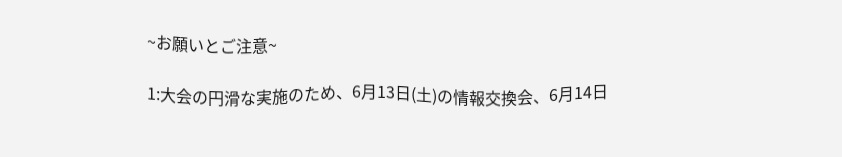~お願いとご注意~

1:大会の円滑な実施のため、6月13日(土)の情報交換会、6月14日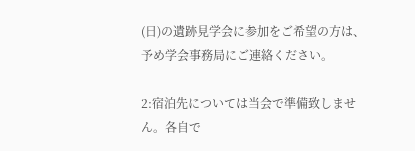(日)の遺跡見学会に参加をご希望の方は、予め学会事務局にご連絡ください。

2:宿泊先については当会で準備致しません。各自で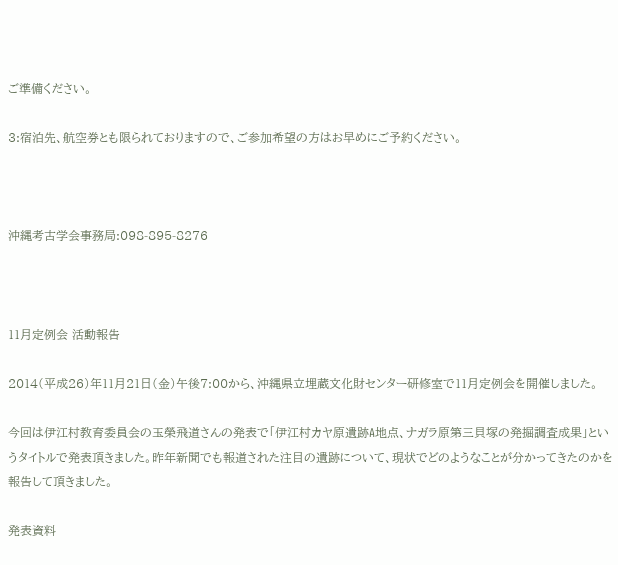ご準備ください。

3:宿泊先、航空券とも限られておりますので、ご参加希望の方はお早めにご予約ください。



沖縄考古学会事務局:098-895-8276



11月定例会 活動報告

2014(平成26)年11月21日(金)午後7:00から、沖縄県立埋蔵文化財センター研修室で11月定例会を開催しました。

今回は伊江村教育委員会の玉榮飛道さんの発表で「伊江村カヤ原遺跡A地点、ナガラ原第三貝塚の発掘調査成果」というタイトルで発表頂きました。昨年新聞でも報道された注目の遺跡について、現状でどのようなことが分かってきたのかを報告して頂きました。

発表資料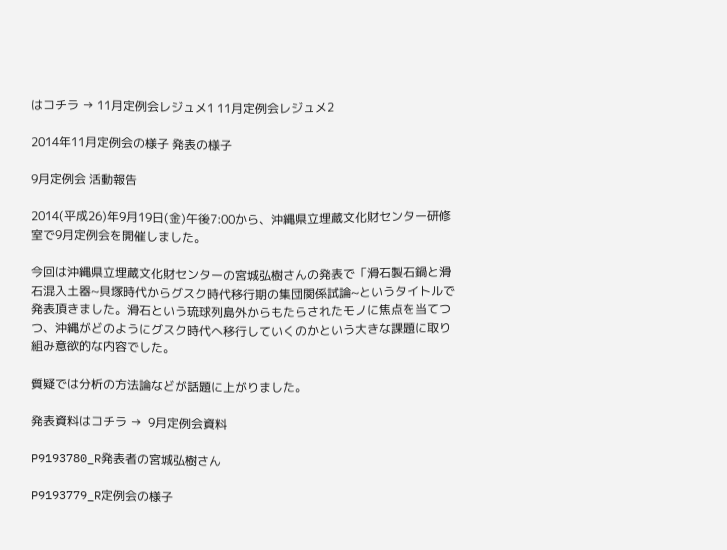はコチラ → 11月定例会レジュメ1 11月定例会レジュメ2

2014年11月定例会の様子 発表の様子

9月定例会 活動報告

2014(平成26)年9月19日(金)午後7:00から、沖縄県立埋蔵文化財センター研修室で9月定例会を開催しました。

今回は沖縄県立埋蔵文化財センターの宮城弘樹さんの発表で「滑石製石鍋と滑石混入土器~貝塚時代からグスク時代移行期の集団関係試論~というタイトルで発表頂きました。滑石という琉球列島外からもたらされたモノに焦点を当てつつ、沖縄がどのようにグスク時代へ移行していくのかという大きな課題に取り組み意欲的な内容でした。

質疑では分析の方法論などが話題に上がりました。

発表資料はコチラ →  9月定例会資料

P9193780_R発表者の宮城弘樹さん

P9193779_R定例会の様子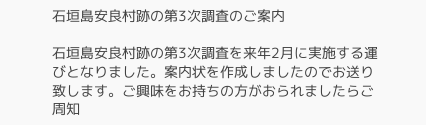石垣島安良村跡の第3次調査のご案内

石垣島安良村跡の第3次調査を来年2月に実施する運びとなりました。案内状を作成しましたのでお送り致します。ご興味をお持ちの方がおられましたらご周知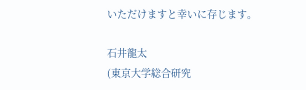いただけますと幸いに存じます。

石井龍太
(東京大学総合研究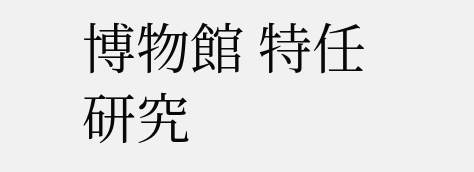博物館 特任研究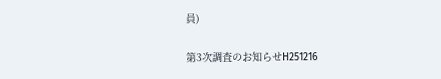員)

第3次調査のお知らせH251216